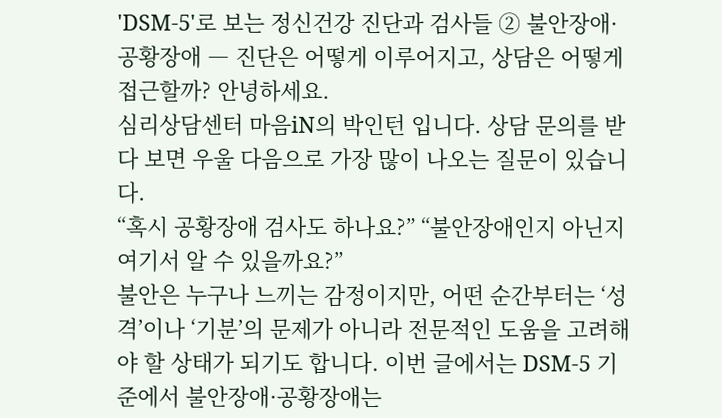'DSM-5'로 보는 정신건강 진단과 검사들 ② 불안장애·공황장애 ― 진단은 어떻게 이루어지고, 상담은 어떻게 접근할까? 안녕하세요.
심리상담센터 마음iN의 박인턴 입니다. 상담 문의를 받다 보면 우울 다음으로 가장 많이 나오는 질문이 있습니다.
“혹시 공황장애 검사도 하나요?” “불안장애인지 아닌지 여기서 알 수 있을까요?”
불안은 누구나 느끼는 감정이지만, 어떤 순간부터는 ‘성격’이나 ‘기분’의 문제가 아니라 전문적인 도움을 고려해야 할 상태가 되기도 합니다. 이번 글에서는 DSM-5 기준에서 불안장애·공황장애는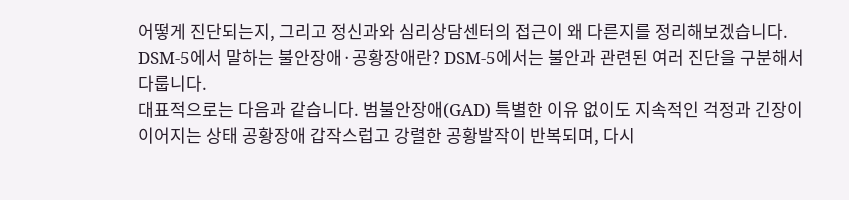어떻게 진단되는지, 그리고 정신과와 심리상담센터의 접근이 왜 다른지를 정리해보겠습니다.
DSM-5에서 말하는 불안장애·공황장애란? DSM-5에서는 불안과 관련된 여러 진단을 구분해서 다룹니다.
대표적으로는 다음과 같습니다. 범불안장애(GAD) 특별한 이유 없이도 지속적인 걱정과 긴장이 이어지는 상태 공황장애 갑작스럽고 강렬한 공황발작이 반복되며, 다시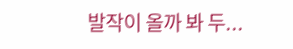발작이 올까 봐 두...